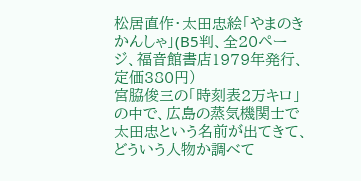松居直作・太田忠絵「やまのきかんしゃ」(B5判、全20ページ、福音館書店1979年発行、定価380円)
宮脇俊三の「時刻表2万キロ」の中で、広島の蒸気機関士で太田忠という名前が出てきて、どういう人物か調べて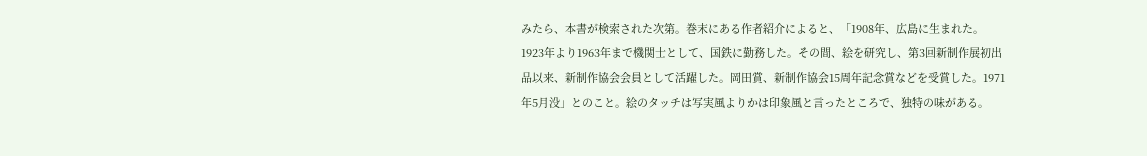みたら、本書が検索された次第。巻末にある作者紹介によると、「1908年、広島に生まれた。1923年より1963年まで機関士として、国鉄に勤務した。その間、絵を研究し、第3回新制作展初出品以来、新制作協会会員として活躍した。岡田賞、新制作協会15周年記念賞などを受賞した。1971年5月没」とのこと。絵のタッチは写実風よりかは印象風と言ったところで、独特の味がある。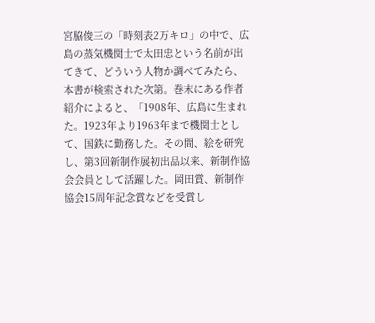宮脇俊三の「時刻表2万キロ」の中で、広島の蒸気機関士で太田忠という名前が出てきて、どういう人物か調べてみたら、本書が検索された次第。巻末にある作者紹介によると、「1908年、広島に生まれた。1923年より1963年まで機関士として、国鉄に勤務した。その間、絵を研究し、第3回新制作展初出品以来、新制作協会会員として活躍した。岡田賞、新制作協会15周年記念賞などを受賞し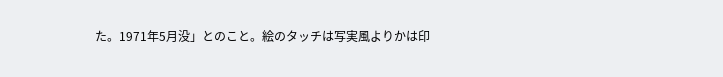た。1971年5月没」とのこと。絵のタッチは写実風よりかは印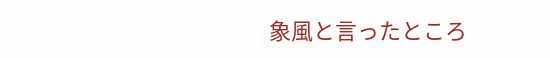象風と言ったところ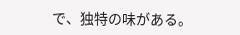で、独特の味がある。